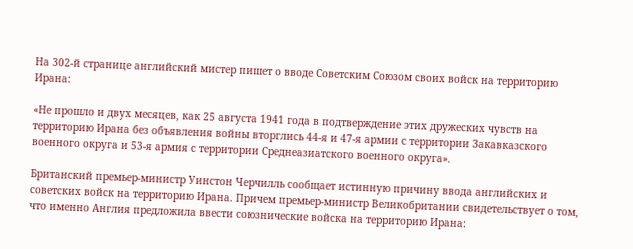На 302-й странице английский мистер пишет о вводе Советским Союзом своих войск на территорию Ирана:

«Не прошло и двух месяцев, как 25 августа 1941 года в подтверждение этих дружеских чувств на территорию Ирана без объявления войны вторглись 44-я и 47-я армии с территории Закавказского военного округа и 53-я армия с территории Среднеазиатского военного округа».

Британский премьер-министр Уинстон Черчилль сообщает истинную причину ввода английских и советских войск на территорию Ирана. Причем премьер-министр Великобритании свидетельствует о том, что именно Англия предложила ввести союзнические войска на территорию Ирана: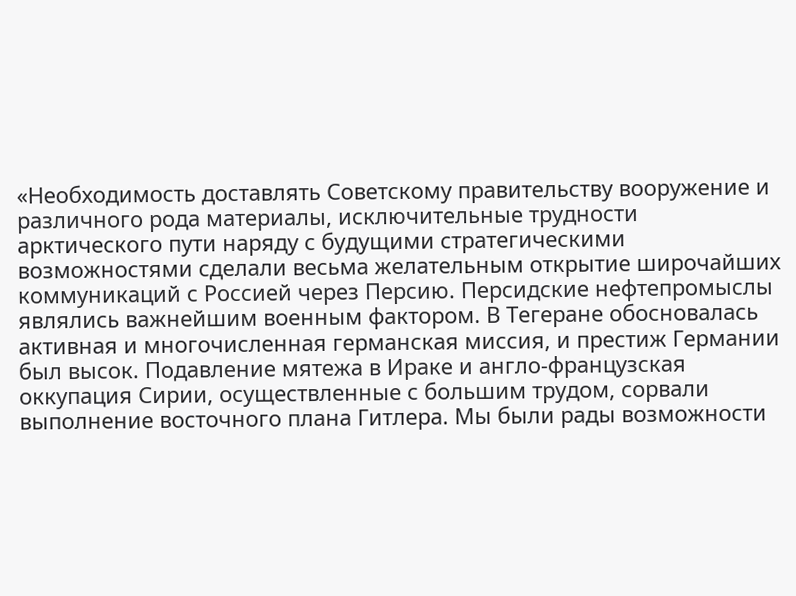«Необходимость доставлять Советскому правительству вооружение и различного рода материалы, исключительные трудности арктического пути наряду с будущими стратегическими возможностями сделали весьма желательным открытие широчайших коммуникаций с Россией через Персию. Персидские нефтепромыслы являлись важнейшим военным фактором. В Тегеране обосновалась активная и многочисленная германская миссия, и престиж Германии был высок. Подавление мятежа в Ираке и англо-французская оккупация Сирии, осуществленные с большим трудом, сорвали выполнение восточного плана Гитлера. Мы были рады возможности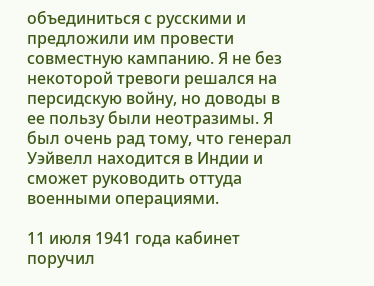объединиться с русскими и предложили им провести совместную кампанию. Я не без некоторой тревоги решался на персидскую войну, но доводы в ее пользу были неотразимы. Я был очень рад тому, что генерал Уэйвелл находится в Индии и сможет руководить оттуда военными операциями.

11 июля 1941 года кабинет поручил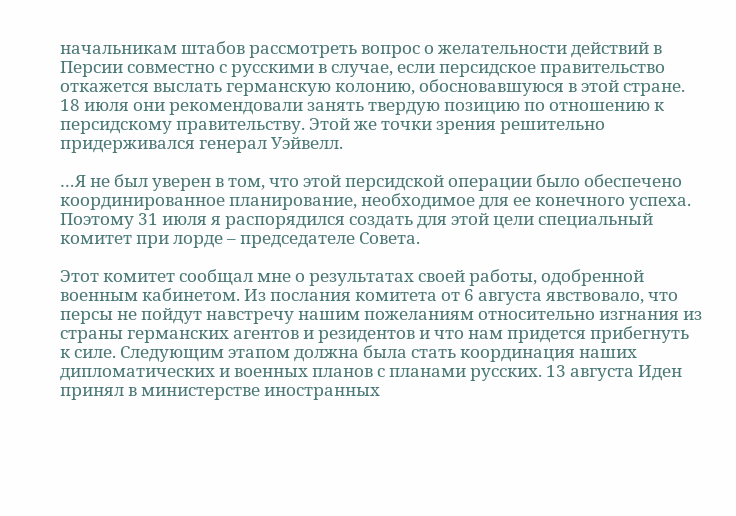начальникам штабов рассмотреть вопрос о желательности действий в Персии совместно с русскими в случае, если персидское правительство откажется выслать германскую колонию, обосновавшуюся в этой стране. 18 июля они рекомендовали занять твердую позицию по отношению к персидскому правительству. Этой же точки зрения решительно придерживался генерал Уэйвелл.

…Я не был уверен в том, что этой персидской операции было обеспечено координированное планирование, необходимое для ее конечного успеха. Поэтому 31 июля я распорядился создать для этой цели специальный комитет при лорде – председателе Совета.

Этот комитет сообщал мне о результатах своей работы, одобренной военным кабинетом. Из послания комитета от 6 августа явствовало, что персы не пойдут навстречу нашим пожеланиям относительно изгнания из страны германских агентов и резидентов и что нам придется прибегнуть к силе. Следующим этапом должна была стать координация наших дипломатических и военных планов с планами русских. 13 августа Иден принял в министерстве иностранных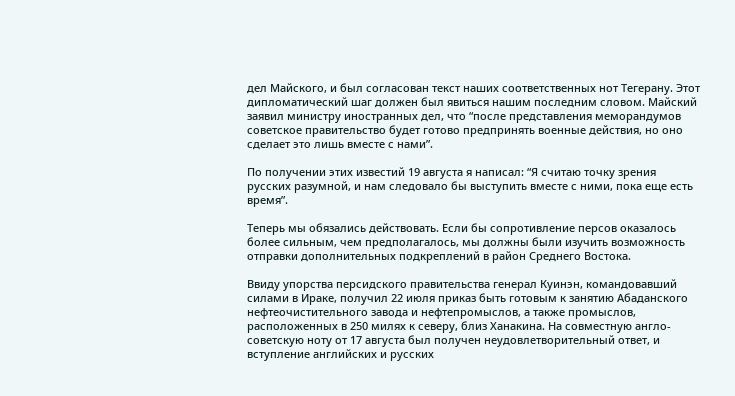дел Майского, и был согласован текст наших соответственных нот Тегерану. Этот дипломатический шаг должен был явиться нашим последним словом. Майский заявил министру иностранных дел, что “после представления меморандумов советское правительство будет готово предпринять военные действия, но оно сделает это лишь вместе с нами”.

По получении этих известий 19 августа я написал: “Я считаю точку зрения русских разумной, и нам следовало бы выступить вместе с ними, пока еще есть время”.

Теперь мы обязались действовать. Если бы сопротивление персов оказалось более сильным, чем предполагалось, мы должны были изучить возможность отправки дополнительных подкреплений в район Среднего Востока.

Ввиду упорства персидского правительства генерал Куинэн, командовавший силами в Ираке, получил 22 июля приказ быть готовым к занятию Абаданского нефтеочистительного завода и нефтепромыслов, а также промыслов, расположенных в 250 милях к северу, близ Ханакина. На совместную англо-советскую ноту от 17 августа был получен неудовлетворительный ответ, и вступление английских и русских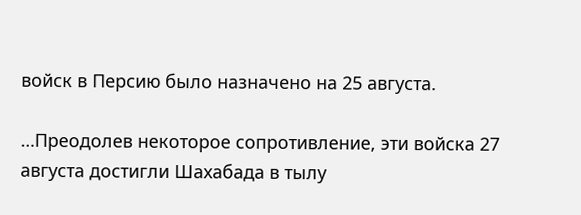войск в Персию было назначено на 25 августа.

…Преодолев некоторое сопротивление, эти войска 27 августа достигли Шахабада в тылу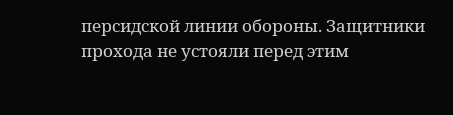персидской линии обороны. Защитники прохода не устояли перед этим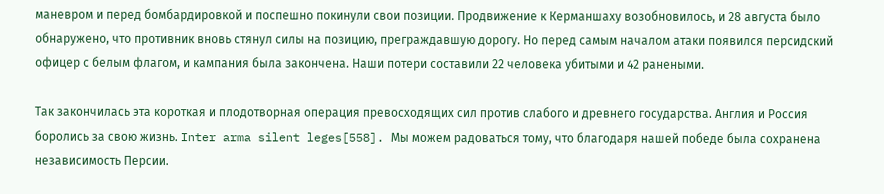маневром и перед бомбардировкой и поспешно покинули свои позиции. Продвижение к Керманшаху возобновилось, и 28 августа было обнаружено, что противник вновь стянул силы на позицию, преграждавшую дорогу. Но перед самым началом атаки появился персидский офицер с белым флагом, и кампания была закончена. Наши потери составили 22 человека убитыми и 42 ранеными.

Так закончилась эта короткая и плодотворная операция превосходящих сил против слабого и древнего государства. Англия и Россия боролись за свою жизнь. Inter arma silent leges[558]. Мы можем радоваться тому, что благодаря нашей победе была сохранена независимость Персии.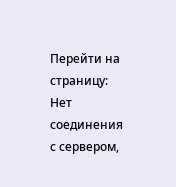Перейти на страницу:
Нет соединения с сервером,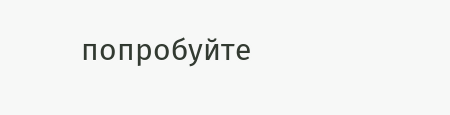попробуйте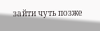зайти чуть позже